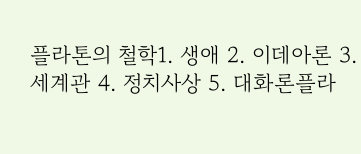플라톤의 철학1. 생애 2. 이데아론 3. 세계관 4. 정치사상 5. 대화론플라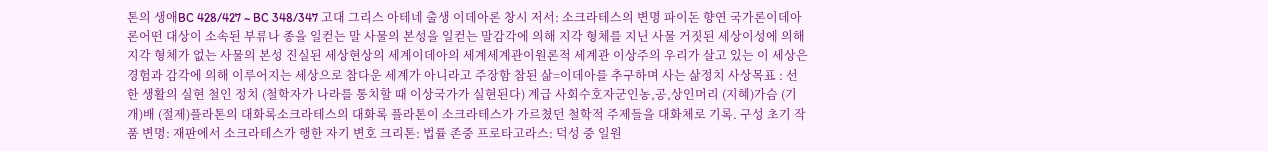톤의 생애BC 428/427 ~ BC 348/347 고대 그리스 아테네 출생 이데아론 창시 저서: 소크라테스의 변명 파이돈 향연 국가론이데아론어떤 대상이 소속된 부류나 종을 일컫는 말 사물의 본성을 일컫는 말감각에 의해 지각 형체를 지닌 사물 거짓된 세상이성에 의해 지각 형체가 없는 사물의 본성 진실된 세상현상의 세계이데아의 세계세계관이원론적 세계관 이상주의 우리가 살고 있는 이 세상은 경험과 감각에 의해 이루어지는 세상으로 참다운 세계가 아니라고 주장함 참된 삶=이데아를 추구하며 사는 삶정치 사상목표 : 선한 생활의 실현 철인 정치 (철학자가 나라를 통치할 때 이상국가가 실현된다) 계급 사회수호자군인농,공,상인머리 (지혜)가슴 (기개)배 (절제)플라톤의 대화록소크라테스의 대화록 플라톤이 소크라테스가 가르쳤던 철학적 주제들을 대화체로 기록. 구성 초기 작품 변명: 재판에서 소크라테스가 행한 자기 변호 크리톤: 법률 존중 프로타고라스: 덕성 중 일원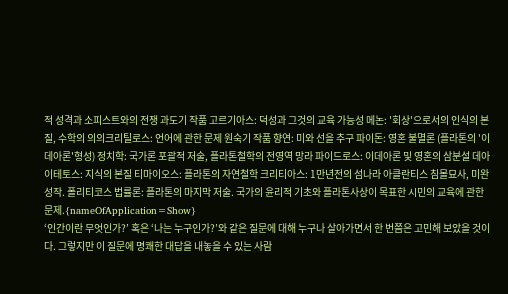적 성격과 소피스트와의 전쟁 과도기 작품 고르기아스: 덕성과 그것의 교육 가능성 메논: '회상'으로서의 인식의 본질, 수학의 의의크리틸로스: 언어에 관한 문제 원숙기 작품 향연: 미와 선을 추구 파이돈: 영혼 불멸론 (플라톤의 '이데아론'형성) 정치학: 국가론 포괄적 저술, 플라톤철학의 전영역 망라 파이드로스: 이데아론 및 영혼의 삼분설 데아이테토스: 지식의 본질 티마이오스: 플라톤의 자연철학 크리티아스: 1만년전의 섬나라 아클란티스 침몰묘사, 미완성작. 폴리티코스 법률론: 플라톤의 마지막 저술. 국가의 윤리적 기초와 플라톤사상이 목표한 시민의 교육에 관한 문제.{nameOfApplication=Show}
‘인간이란 무엇인가?’ 혹은 ‘나는 누구인가?’와 같은 질문에 대해 누구나 살아가면서 한 번쯤은 고민해 보았을 것이다. 그렇지만 이 질문에 명쾌한 대답을 내놓을 수 있는 사람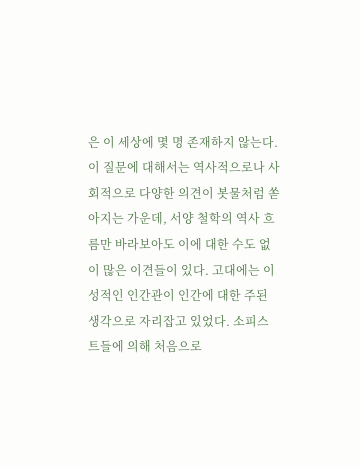은 이 세상에 몇 명 존재하지 않는다. 이 질문에 대해서는 역사적으로나 사회적으로 다양한 의견이 봇물처럼 쏟아지는 가운데, 서양 철학의 역사 흐름만 바라보아도 이에 대한 수도 없이 많은 이견들이 있다. 고대에는 이성적인 인간관이 인간에 대한 주된 생각으로 자리잡고 있었다. 소피스트들에 의해 처음으로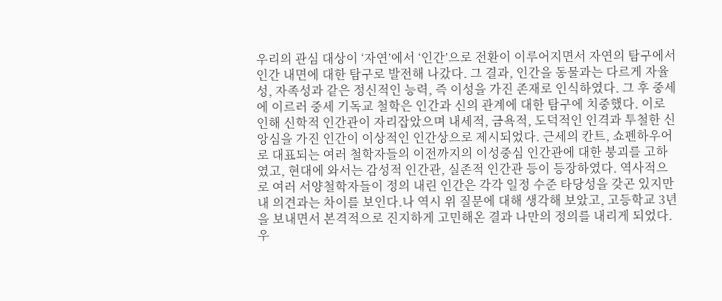우리의 관심 대상이 ‘자연’에서 ‘인간’으로 전환이 이루어지면서 자연의 탐구에서 인간 내면에 대한 탐구로 발전해 나갔다. 그 결과, 인간을 동물과는 다르게 자율성, 자족성과 같은 정신적인 능력, 즉 이성을 가진 존재로 인식하였다. 그 후 중세에 이르러 중세 기독교 철학은 인간과 신의 관계에 대한 탐구에 치중했다. 이로 인해 신학적 인간관이 자리잡았으며 내세적, 금욕적, 도덕적인 인격과 투철한 신앙심을 가진 인간이 이상적인 인간상으로 제시되었다. 근세의 칸트, 쇼펜하우어로 대표되는 여러 철학자들의 이전까지의 이성중심 인간관에 대한 붕괴를 고하였고, 현대에 와서는 감성적 인간관, 실존적 인간관 등이 등장하였다. 역사적으로 여러 서양철학자들이 정의 내린 인간은 각각 일정 수준 타당성을 갖곤 있지만 내 의견과는 차이를 보인다.나 역시 위 질문에 대해 생각해 보았고, 고등학교 3년을 보내면서 본격적으로 진지하게 고민해온 결과 나만의 정의를 내리게 되었다. 우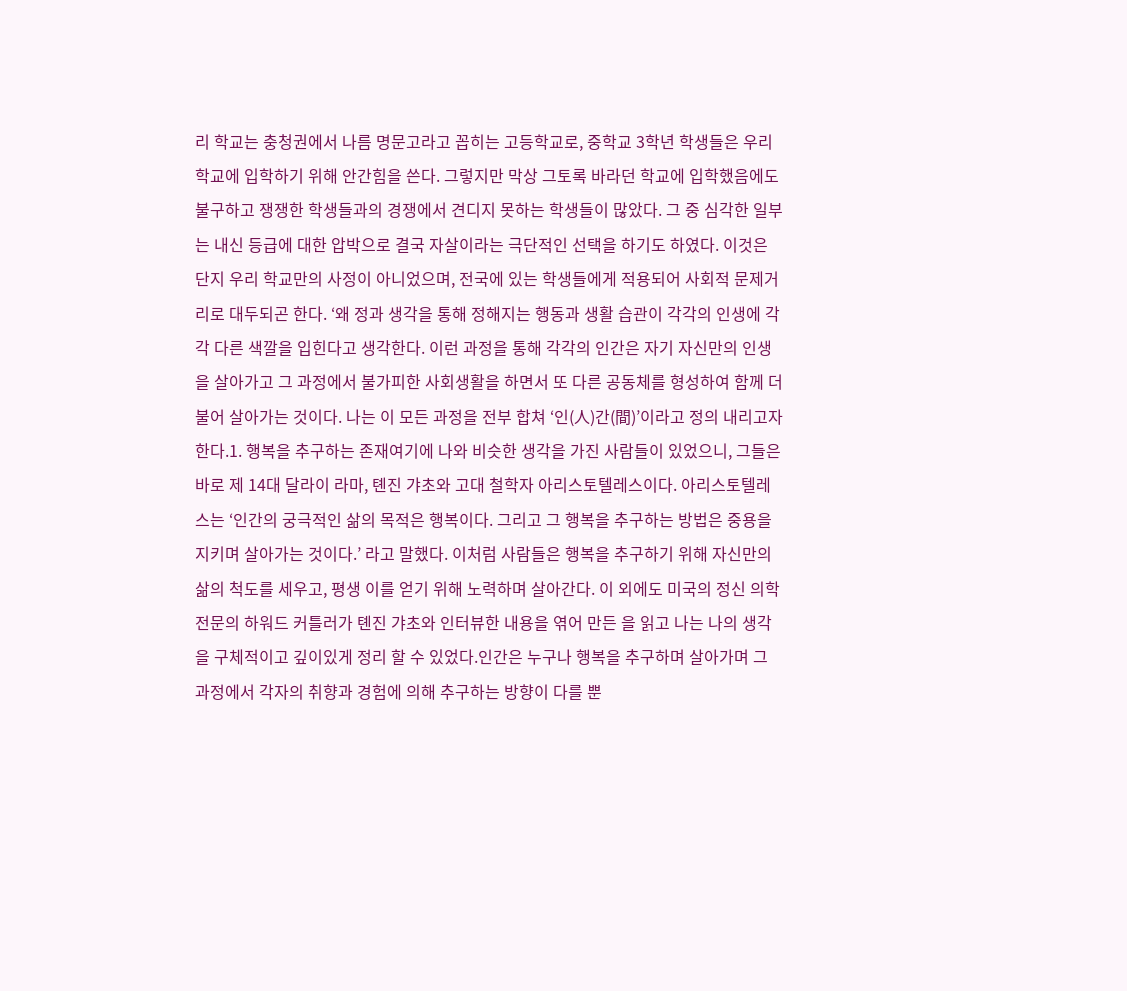리 학교는 충청권에서 나름 명문고라고 꼽히는 고등학교로, 중학교 3학년 학생들은 우리 학교에 입학하기 위해 안간힘을 쓴다. 그렇지만 막상 그토록 바라던 학교에 입학했음에도 불구하고 쟁쟁한 학생들과의 경쟁에서 견디지 못하는 학생들이 많았다. 그 중 심각한 일부는 내신 등급에 대한 압박으로 결국 자살이라는 극단적인 선택을 하기도 하였다. 이것은 단지 우리 학교만의 사정이 아니었으며, 전국에 있는 학생들에게 적용되어 사회적 문제거리로 대두되곤 한다. ‘왜 정과 생각을 통해 정해지는 행동과 생활 습관이 각각의 인생에 각각 다른 색깔을 입힌다고 생각한다. 이런 과정을 통해 각각의 인간은 자기 자신만의 인생을 살아가고 그 과정에서 불가피한 사회생활을 하면서 또 다른 공동체를 형성하여 함께 더불어 살아가는 것이다. 나는 이 모든 과정을 전부 합쳐 ‘인(人)간(間)’이라고 정의 내리고자 한다.1. 행복을 추구하는 존재여기에 나와 비슷한 생각을 가진 사람들이 있었으니, 그들은 바로 제 14대 달라이 라마, 톈진 갸초와 고대 철학자 아리스토텔레스이다. 아리스토텔레스는 ‘인간의 궁극적인 삶의 목적은 행복이다. 그리고 그 행복을 추구하는 방법은 중용을 지키며 살아가는 것이다.’ 라고 말했다. 이처럼 사람들은 행복을 추구하기 위해 자신만의 삶의 척도를 세우고, 평생 이를 얻기 위해 노력하며 살아간다. 이 외에도 미국의 정신 의학 전문의 하워드 커틀러가 톈진 갸초와 인터뷰한 내용을 엮어 만든 을 읽고 나는 나의 생각을 구체적이고 깊이있게 정리 할 수 있었다.인간은 누구나 행복을 추구하며 살아가며 그 과정에서 각자의 취향과 경험에 의해 추구하는 방향이 다를 뿐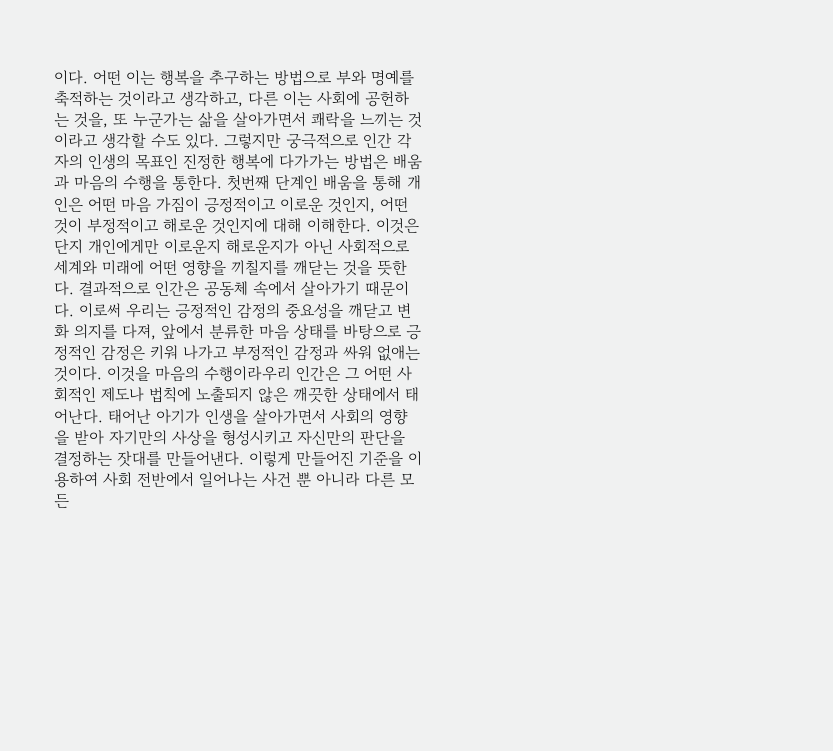이다. 어떤 이는 행복을 추구하는 방법으로 부와 명예를 축적하는 것이라고 생각하고, 다른 이는 사회에 공헌하는 것을, 또 누군가는 삶을 살아가면서 쾌락을 느끼는 것이라고 생각할 수도 있다. 그렇지만 궁극적으로 인간 각자의 인생의 목표인 진정한 행복에 다가가는 방법은 배움과 마음의 수행을 통한다. 첫번째 단계인 배움을 통해 개인은 어떤 마음 가짐이 긍정적이고 이로운 것인지, 어떤 것이 부정적이고 해로운 것인지에 대해 이해한다. 이것은 단지 개인에게만 이로운지 해로운지가 아닌 사회적으로 세계와 미래에 어떤 영향을 끼칠지를 깨닫는 것을 뜻한다. 결과적으로 인간은 공동체 속에서 살아가기 때문이다. 이로써 우리는 긍정적인 감정의 중요성을 깨닫고 변화 의지를 다져, 앞에서 분류한 마음 상태를 바탕으로 긍정적인 감정은 키워 나가고 부정적인 감정과 싸워 없애는 것이다. 이것을 마음의 수행이라우리 인간은 그 어떤 사회적인 제도나 법칙에 노출되지 않은 깨끗한 상태에서 태어난다. 태어난 아기가 인생을 살아가면서 사회의 영향을 받아 자기만의 사상을 형성시키고 자신만의 판단을 결정하는 잣대를 만들어낸다. 이렇게 만들어진 기준을 이용하여 사회 전반에서 일어나는 사건 뿐 아니라 다른 모든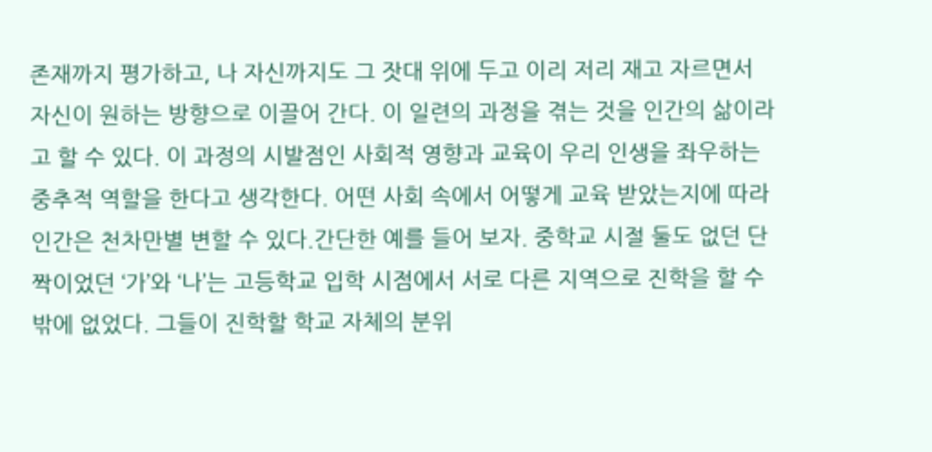존재까지 평가하고, 나 자신까지도 그 잣대 위에 두고 이리 저리 재고 자르면서 자신이 원하는 방향으로 이끌어 간다. 이 일련의 과정을 겪는 것을 인간의 삶이라고 할 수 있다. 이 과정의 시발점인 사회적 영향과 교육이 우리 인생을 좌우하는 중추적 역할을 한다고 생각한다. 어떤 사회 속에서 어떻게 교육 받았는지에 따라 인간은 천차만별 변할 수 있다.간단한 예를 들어 보자. 중학교 시절 둘도 없던 단짝이었던 ‘가’와 ‘나’는 고등학교 입학 시점에서 서로 다른 지역으로 진학을 할 수 밖에 없었다. 그들이 진학할 학교 자체의 분위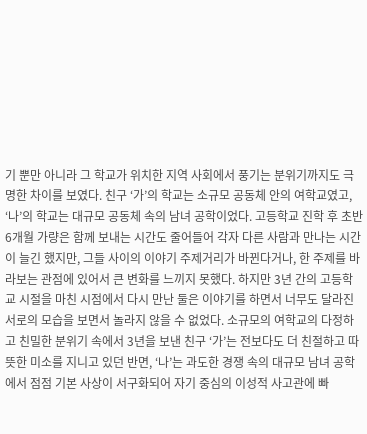기 뿐만 아니라 그 학교가 위치한 지역 사회에서 풍기는 분위기까지도 극명한 차이를 보였다. 친구 ‘가’의 학교는 소규모 공동체 안의 여학교였고, ‘나’의 학교는 대규모 공동체 속의 남녀 공학이었다. 고등학교 진학 후 초반 6개월 가량은 함께 보내는 시간도 줄어들어 각자 다른 사람과 만나는 시간이 늘긴 했지만, 그들 사이의 이야기 주제거리가 바뀐다거나, 한 주제를 바라보는 관점에 있어서 큰 변화를 느끼지 못했다. 하지만 3년 간의 고등학교 시절을 마친 시점에서 다시 만난 둘은 이야기를 하면서 너무도 달라진 서로의 모습을 보면서 놀라지 않을 수 없었다. 소규모의 여학교의 다정하고 친밀한 분위기 속에서 3년을 보낸 친구 ‘가’는 전보다도 더 친절하고 따뜻한 미소를 지니고 있던 반면, ‘나’는 과도한 경쟁 속의 대규모 남녀 공학에서 점점 기본 사상이 서구화되어 자기 중심의 이성적 사고관에 빠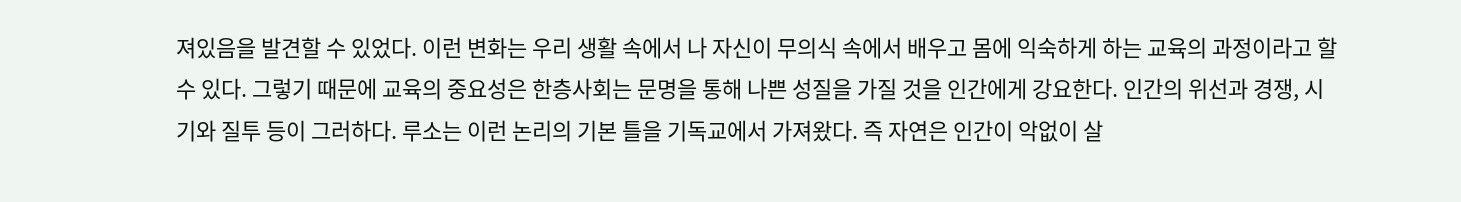져있음을 발견할 수 있었다. 이런 변화는 우리 생활 속에서 나 자신이 무의식 속에서 배우고 몸에 익숙하게 하는 교육의 과정이라고 할 수 있다. 그렇기 때문에 교육의 중요성은 한층사회는 문명을 통해 나쁜 성질을 가질 것을 인간에게 강요한다. 인간의 위선과 경쟁, 시기와 질투 등이 그러하다. 루소는 이런 논리의 기본 틀을 기독교에서 가져왔다. 즉 자연은 인간이 악없이 살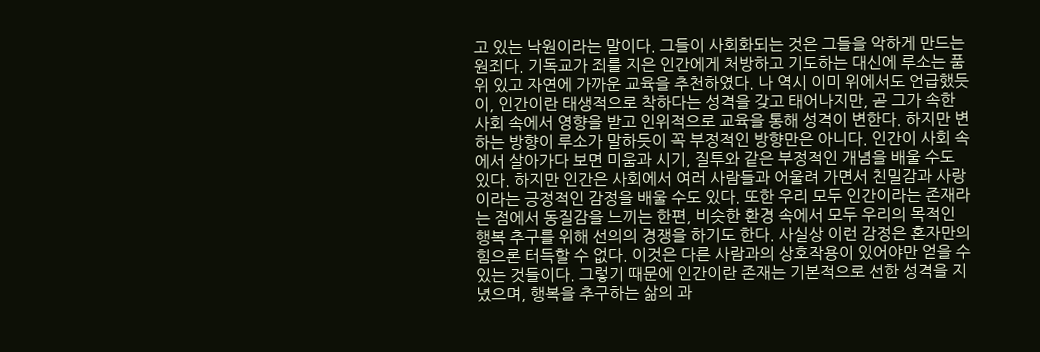고 있는 낙원이라는 말이다. 그들이 사회화되는 것은 그들을 악하게 만드는 원죄다. 기독교가 죄를 지은 인간에게 처방하고 기도하는 대신에 루소는 품위 있고 자연에 가까운 교육을 추천하였다. 나 역시 이미 위에서도 언급했듯이, 인간이란 태생적으로 착하다는 성격을 갖고 태어나지만, 곧 그가 속한 사회 속에서 영향을 받고 인위적으로 교육을 통해 성격이 변한다. 하지만 변하는 방향이 루소가 말하듯이 꼭 부정적인 방향만은 아니다. 인간이 사회 속에서 살아가다 보면 미움과 시기, 질투와 같은 부정적인 개념을 배울 수도 있다. 하지만 인간은 사회에서 여러 사람들과 어울려 가면서 친밀감과 사랑이라는 긍정적인 감정을 배울 수도 있다. 또한 우리 모두 인간이라는 존재라는 점에서 동질감을 느끼는 한편, 비슷한 환경 속에서 모두 우리의 목적인 행복 추구를 위해 선의의 경쟁을 하기도 한다. 사실상 이런 감정은 혼자만의 힘으론 터득할 수 없다. 이것은 다른 사람과의 상호작용이 있어야만 얻을 수 있는 것들이다. 그렇기 때문에 인간이란 존재는 기본적으로 선한 성격을 지녔으며, 행복을 추구하는 삶의 과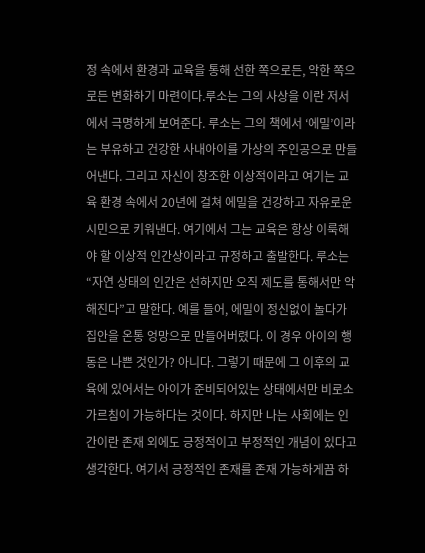정 속에서 환경과 교육을 통해 선한 쪽으로든, 악한 쪽으로든 변화하기 마련이다.루소는 그의 사상을 이란 저서에서 극명하게 보여준다. 루소는 그의 책에서 ‘에밀’이라는 부유하고 건강한 사내아이를 가상의 주인공으로 만들어낸다. 그리고 자신이 창조한 이상적이라고 여기는 교육 환경 속에서 20년에 걸쳐 에밀을 건강하고 자유로운 시민으로 키워낸다. 여기에서 그는 교육은 항상 이룩해야 할 이상적 인간상이라고 규정하고 출발한다. 루소는 “자연 상태의 인간은 선하지만 오직 제도를 통해서만 악해진다”고 말한다. 예를 들어, 에밀이 정신없이 놀다가 집안을 온통 엉망으로 만들어버렸다. 이 경우 아이의 행동은 나쁜 것인가? 아니다. 그렇기 때문에 그 이후의 교육에 있어서는 아이가 준비되어있는 상태에서만 비로소 가르침이 가능하다는 것이다. 하지만 나는 사회에는 인간이란 존재 외에도 긍정적이고 부정적인 개념이 있다고 생각한다. 여기서 긍정적인 존재를 존재 가능하게끔 하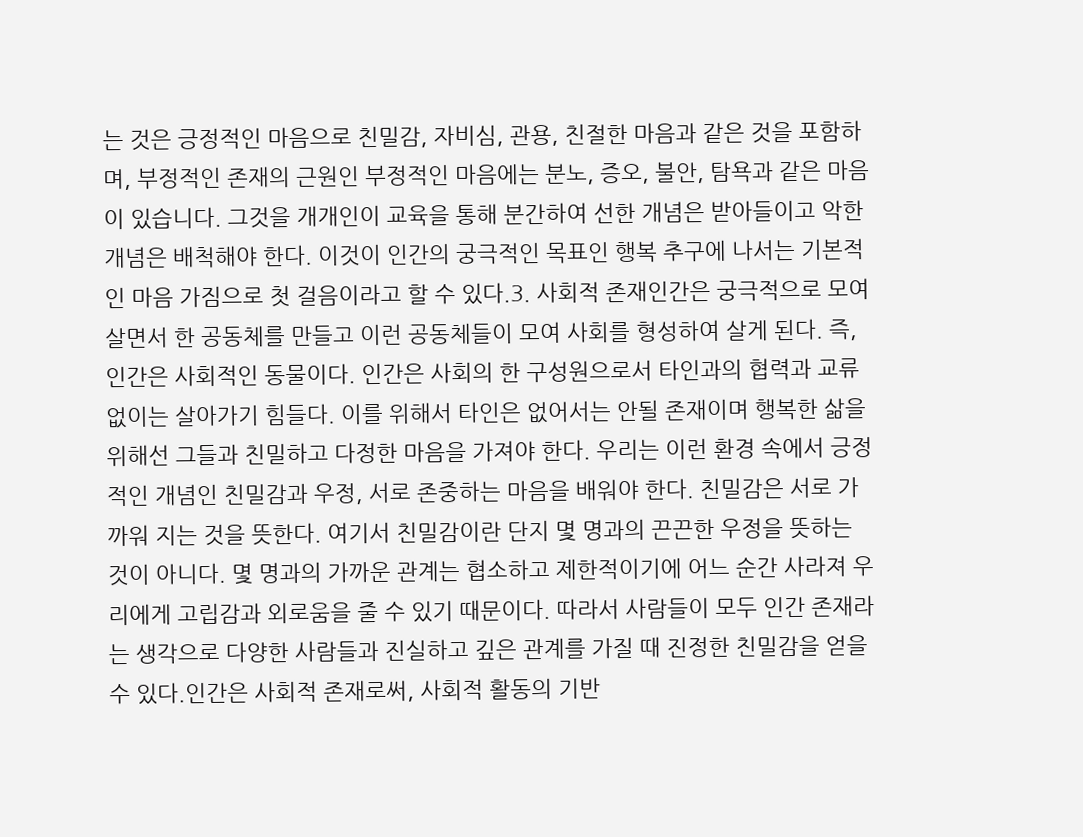는 것은 긍정적인 마음으로 친밀감, 자비심, 관용, 친절한 마음과 같은 것을 포함하며, 부정적인 존재의 근원인 부정적인 마음에는 분노, 증오, 불안, 탐욕과 같은 마음이 있습니다. 그것을 개개인이 교육을 통해 분간하여 선한 개념은 받아들이고 악한 개념은 배척해야 한다. 이것이 인간의 궁극적인 목표인 행복 추구에 나서는 기본적인 마음 가짐으로 첫 걸음이라고 할 수 있다.3. 사회적 존재인간은 궁극적으로 모여 살면서 한 공동체를 만들고 이런 공동체들이 모여 사회를 형성하여 살게 된다. 즉, 인간은 사회적인 동물이다. 인간은 사회의 한 구성원으로서 타인과의 협력과 교류 없이는 살아가기 힘들다. 이를 위해서 타인은 없어서는 안될 존재이며 행복한 삶을 위해선 그들과 친밀하고 다정한 마음을 가져야 한다. 우리는 이런 환경 속에서 긍정적인 개념인 친밀감과 우정, 서로 존중하는 마음을 배워야 한다. 친밀감은 서로 가까워 지는 것을 뜻한다. 여기서 친밀감이란 단지 몇 명과의 끈끈한 우정을 뜻하는 것이 아니다. 몇 명과의 가까운 관계는 협소하고 제한적이기에 어느 순간 사라져 우리에게 고립감과 외로움을 줄 수 있기 때문이다. 따라서 사람들이 모두 인간 존재라는 생각으로 다양한 사람들과 진실하고 깊은 관계를 가질 때 진정한 친밀감을 얻을 수 있다.인간은 사회적 존재로써, 사회적 활동의 기반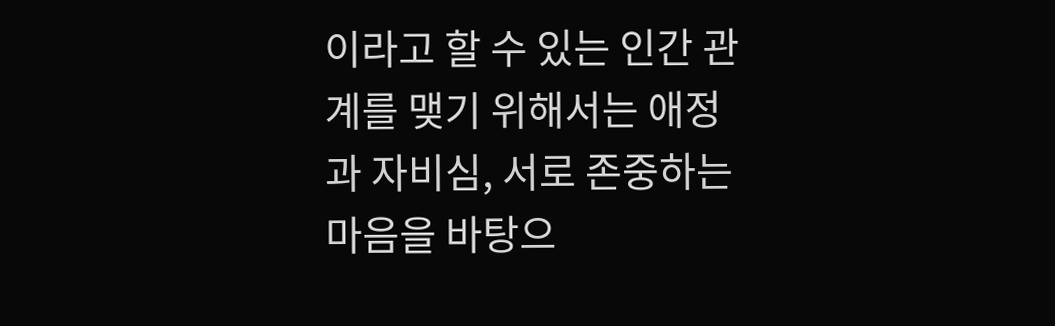이라고 할 수 있는 인간 관계를 맺기 위해서는 애정과 자비심, 서로 존중하는 마음을 바탕으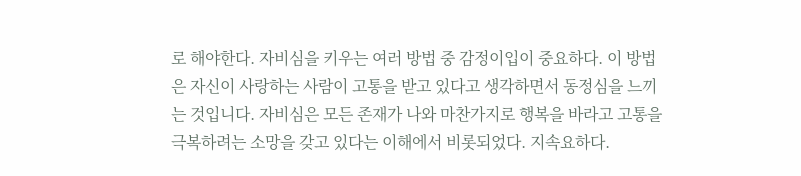로 해야한다. 자비심을 키우는 여러 방법 중 감정이입이 중요하다. 이 방법은 자신이 사랑하는 사람이 고통을 받고 있다고 생각하면서 동정심을 느끼는 것입니다. 자비심은 모든 존재가 나와 마찬가지로 행복을 바라고 고통을 극복하려는 소망을 갖고 있다는 이해에서 비롯되었다. 지속요하다.